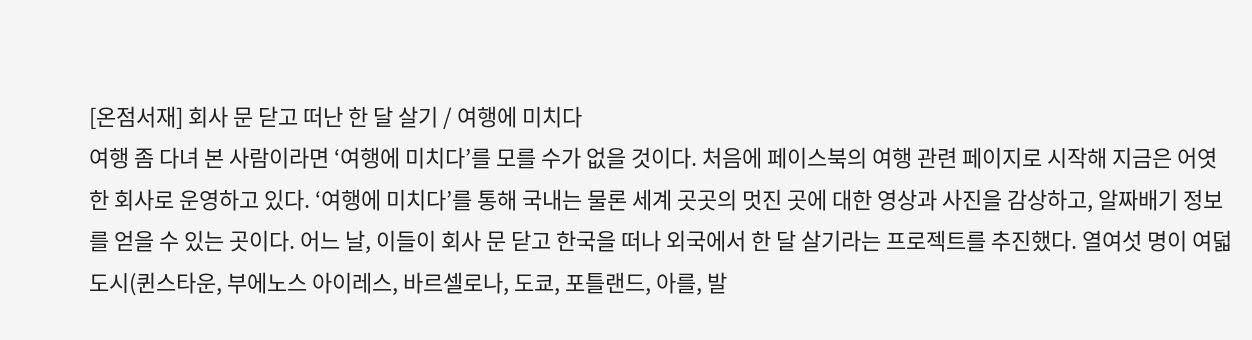[온점서재] 회사 문 닫고 떠난 한 달 살기 / 여행에 미치다
여행 좀 다녀 본 사람이라면 ‘여행에 미치다’를 모를 수가 없을 것이다. 처음에 페이스북의 여행 관련 페이지로 시작해 지금은 어엿한 회사로 운영하고 있다. ‘여행에 미치다’를 통해 국내는 물론 세계 곳곳의 멋진 곳에 대한 영상과 사진을 감상하고, 알짜배기 정보를 얻을 수 있는 곳이다. 어느 날, 이들이 회사 문 닫고 한국을 떠나 외국에서 한 달 살기라는 프로젝트를 추진했다. 열여섯 명이 여덟 도시(퀸스타운, 부에노스 아이레스, 바르셀로나, 도쿄, 포틀랜드, 아를, 발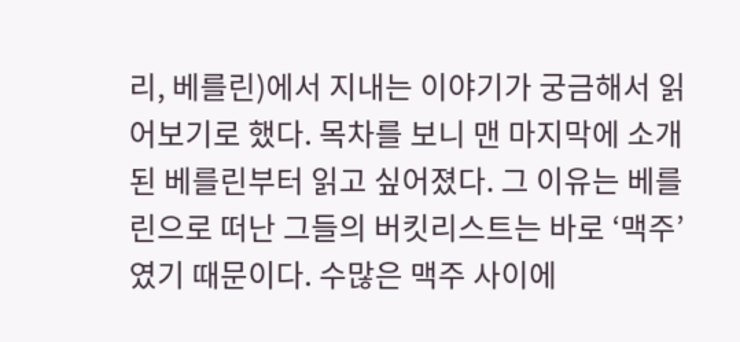리, 베를린)에서 지내는 이야기가 궁금해서 읽어보기로 했다. 목차를 보니 맨 마지막에 소개된 베를린부터 읽고 싶어졌다. 그 이유는 베를린으로 떠난 그들의 버킷리스트는 바로 ‘맥주’였기 때문이다. 수많은 맥주 사이에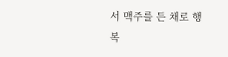서 맥주를 든 채로 행복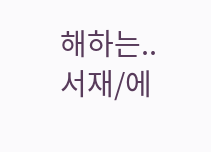해하는..
서재/에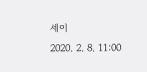세이
2020. 2. 8. 11:00